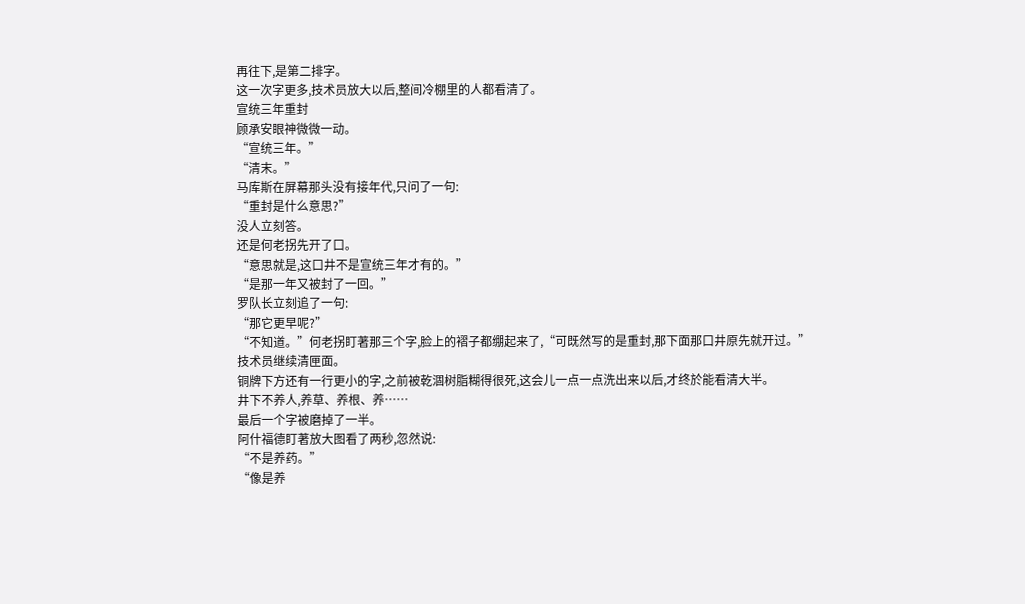再往下,是第二排字。
这一次字更多,技术员放大以后,整间冷棚里的人都看清了。
宣统三年重封
顾承安眼神微微一动。
“宣统三年。”
“清末。”
马库斯在屏幕那头没有接年代,只问了一句:
“重封是什么意思?”
没人立刻答。
还是何老拐先开了口。
“意思就是,这口井不是宣统三年才有的。”
“是那一年又被封了一回。”
罗队长立刻追了一句:
“那它更早呢?”
“不知道。”何老拐盯著那三个字,脸上的褶子都绷起来了,“可既然写的是重封,那下面那口井原先就开过。”
技术员继续清匣面。
铜牌下方还有一行更小的字,之前被乾涸树脂糊得很死,这会儿一点一点洗出来以后,才终於能看清大半。
井下不养人,养草、养根、养……
最后一个字被磨掉了一半。
阿什福德盯著放大图看了两秒,忽然说:
“不是养药。”
“像是养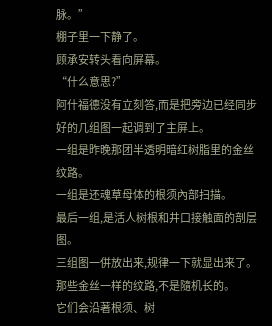脉。”
棚子里一下静了。
顾承安转头看向屏幕。
“什么意思?”
阿什福德没有立刻答,而是把旁边已经同步好的几组图一起调到了主屏上。
一组是昨晚那团半透明暗红树脂里的金丝纹路。
一组是还魂草母体的根须內部扫描。
最后一组,是活人树根和井口接触面的剖层图。
三组图一併放出来,规律一下就显出来了。
那些金丝一样的纹路,不是隨机长的。
它们会沿著根须、树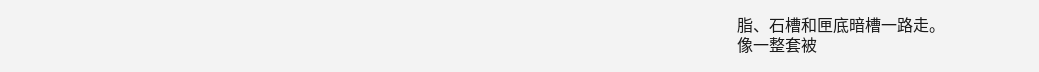脂、石槽和匣底暗槽一路走。
像一整套被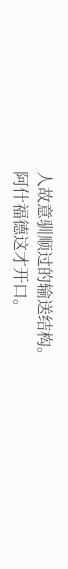人故意驯顺过的输送结构。
阿什福德这才开口。